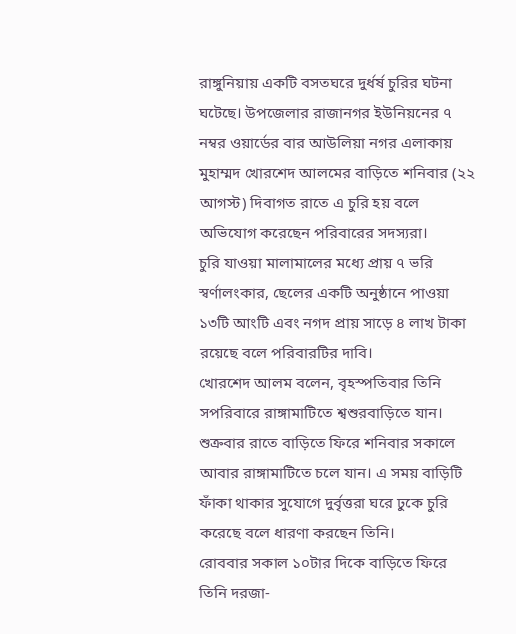রাঙ্গুনিয়ায় একটি বসতঘরে দুর্ধর্ষ চুরির ঘটনা ঘটেছে। উপজেলার রাজানগর ইউনিয়নের ৭ নম্বর ওয়ার্ডের বার আউলিয়া নগর এলাকায় মুহাম্মদ খোরশেদ আলমের বাড়িতে শনিবার (২২ আগস্ট) দিবাগত রাতে এ চুরি হয় বলে অভিযোগ করেছেন পরিবারের সদস্যরা।
চুরি যাওয়া মালামালের মধ্যে প্রায় ৭ ভরি স্বর্ণালংকার, ছেলের একটি অনুষ্ঠানে পাওয়া ১৩টি আংটি এবং নগদ প্রায় সাড়ে ৪ লাখ টাকা রয়েছে বলে পরিবারটির দাবি।
খোরশেদ আলম বলেন, বৃহস্পতিবার তিনি সপরিবারে রাঙ্গামাটিতে শ্বশুরবাড়িতে যান। শুক্রবার রাতে বাড়িতে ফিরে শনিবার সকালে আবার রাঙ্গামাটিতে চলে যান। এ সময় বাড়িটি ফাঁকা থাকার সুযোগে দুর্বৃত্তরা ঘরে ঢুকে চুরি করেছে বলে ধারণা করছেন তিনি।
রোববার সকাল ১০টার দিকে বাড়িতে ফিরে তিনি দরজা-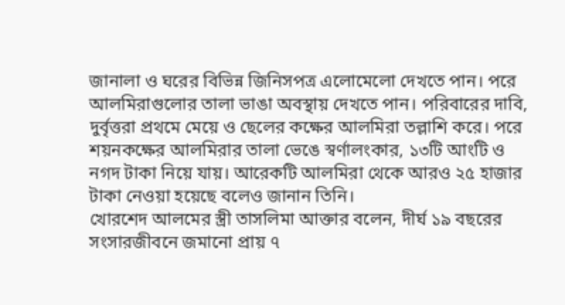জানালা ও ঘরের বিভিন্ন জিনিসপত্র এলোমেলো দেখতে পান। পরে আলমিরাগুলোর তালা ভাঙা অবস্থায় দেখতে পান। পরিবারের দাবি, দুর্বৃত্তরা প্রথমে মেয়ে ও ছেলের কক্ষের আলমিরা তল্লাশি করে। পরে শয়নকক্ষের আলমিরার তালা ভেঙে স্বর্ণালংকার, ১৩টি আংটি ও নগদ টাকা নিয়ে যায়। আরেকটি আলমিরা থেকে আরও ২৫ হাজার টাকা নেওয়া হয়েছে বলেও জানান তিনি।
খোরশেদ আলমের স্ত্রী তাসলিমা আক্তার বলেন, দীর্ঘ ১৯ বছরের সংসারজীবনে জমানো প্রায় ৭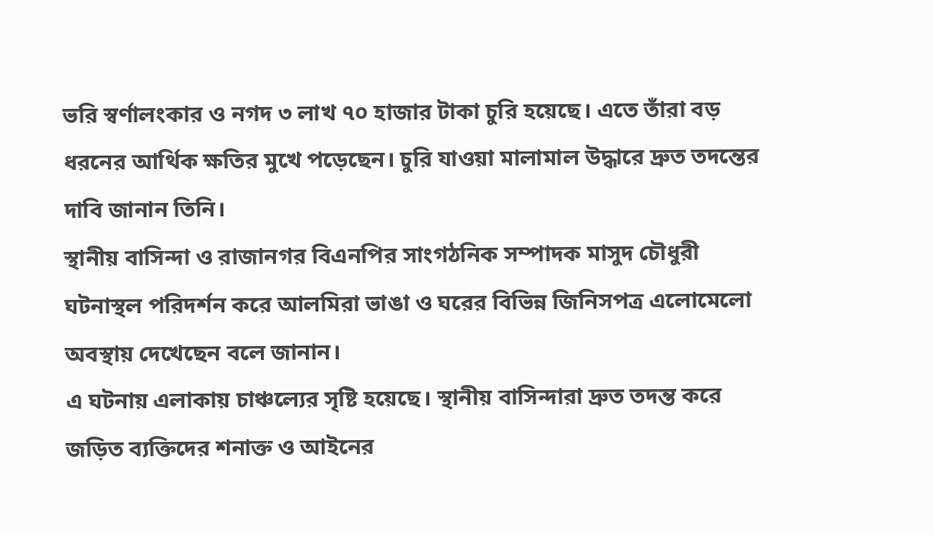ভরি স্বর্ণালংকার ও নগদ ৩ লাখ ৭০ হাজার টাকা চুরি হয়েছে। এতে তাঁরা বড় ধরনের আর্থিক ক্ষতির মুখে পড়েছেন। চুরি যাওয়া মালামাল উদ্ধারে দ্রুত তদন্তের দাবি জানান তিনি।
স্থানীয় বাসিন্দা ও রাজানগর বিএনপির সাংগঠনিক সম্পাদক মাসুদ চৌধুরী ঘটনাস্থল পরিদর্শন করে আলমিরা ভাঙা ও ঘরের বিভিন্ন জিনিসপত্র এলোমেলো অবস্থায় দেখেছেন বলে জানান।
এ ঘটনায় এলাকায় চাঞ্চল্যের সৃষ্টি হয়েছে। স্থানীয় বাসিন্দারা দ্রুত তদন্ত করে জড়িত ব্যক্তিদের শনাক্ত ও আইনের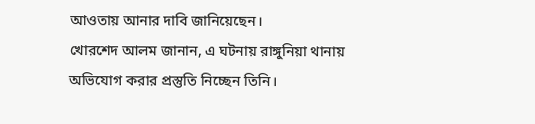আওতায় আনার দাবি জানিয়েছেন।
খোরশেদ আলম জানান, এ ঘটনায় রাঙ্গুনিয়া থানায় অভিযোগ করার প্রস্তুতি নিচ্ছেন তিনি।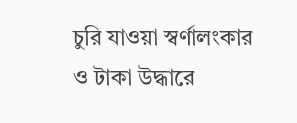চুরি যাওয়া স্বর্ণালংকার ও টাকা উদ্ধারে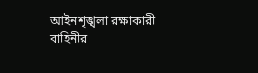আইনশৃঙ্খলা রক্ষাকারী বাহিনীর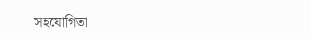সহযোগিতা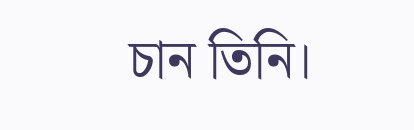চান তিনি।